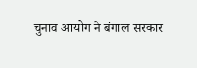चुनाव आयोग ने बंगाल सरकार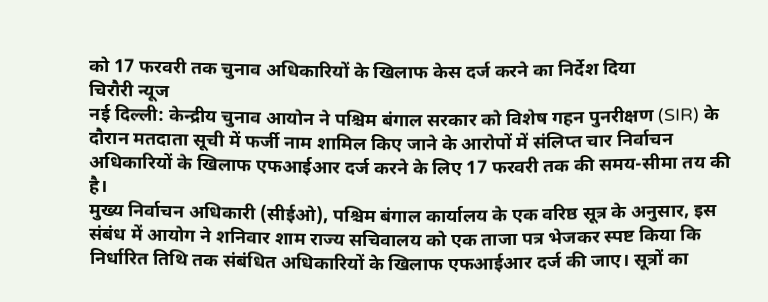को 17 फरवरी तक चुनाव अधिकारियों के खिलाफ केस दर्ज करने का निर्देश दिया
चिरौरी न्यूज
नई दिल्ली: केन्द्रीय चुनाव आयोन ने पश्चिम बंगाल सरकार को विशेष गहन पुनरीक्षण (SIR) के दौरान मतदाता सूची में फर्जी नाम शामिल किए जाने के आरोपों में संलिप्त चार निर्वाचन अधिकारियों के खिलाफ एफआईआर दर्ज करने के लिए 17 फरवरी तक की समय-सीमा तय की है।
मुख्य निर्वाचन अधिकारी (सीईओ), पश्चिम बंगाल कार्यालय के एक वरिष्ठ सूत्र के अनुसार, इस संबंध में आयोग ने शनिवार शाम राज्य सचिवालय को एक ताजा पत्र भेजकर स्पष्ट किया कि निर्धारित तिथि तक संबंधित अधिकारियों के खिलाफ एफआईआर दर्ज की जाए। सूत्रों का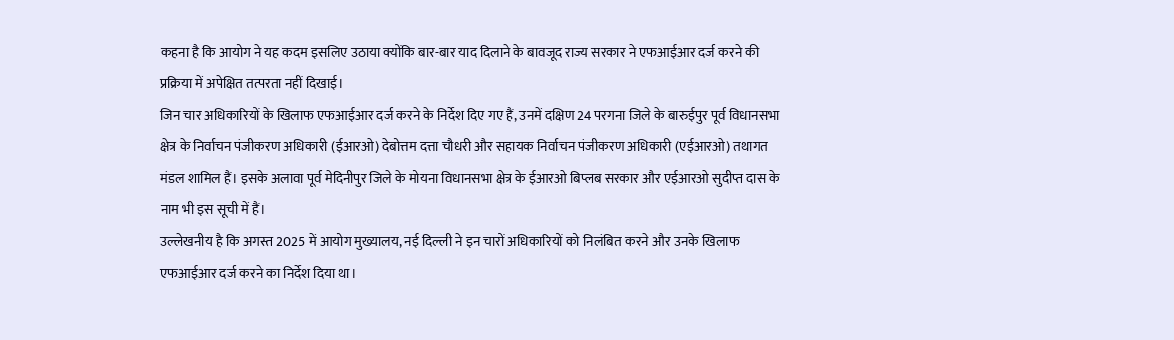कहना है कि आयोग ने यह कदम इसलिए उठाया क्योंकि बार-बार याद दिलाने के बावजूद राज्य सरकार ने एफआईआर दर्ज करने की प्रक्रिया में अपेक्षित तत्परता नहीं दिखाई।
जिन चार अधिकारियों के खिलाफ एफआईआर दर्ज करने के निर्देश दिए गए हैं, उनमें दक्षिण 24 परगना जिले के बारुईपुर पूर्व विधानसभा क्षेत्र के निर्वाचन पंजीकरण अधिकारी (ईआरओ) देबोत्तम दत्ता चौधरी और सहायक निर्वाचन पंजीकरण अधिकारी (एईआरओ) तथागत मंडल शामिल हैं। इसके अलावा पूर्व मेदिनीपुर जिले के मोयना विधानसभा क्षेत्र के ईआरओ बिप्लब सरकार और एईआरओ सुदीप्त दास के नाम भी इस सूची में हैं।
उल्लेखनीय है कि अगस्त 2025 में आयोग मुख्यालय, नई दिल्ली ने इन चारों अधिकारियों को निलंबित करने और उनके खिलाफ एफआईआर दर्ज करने का निर्देश दिया था।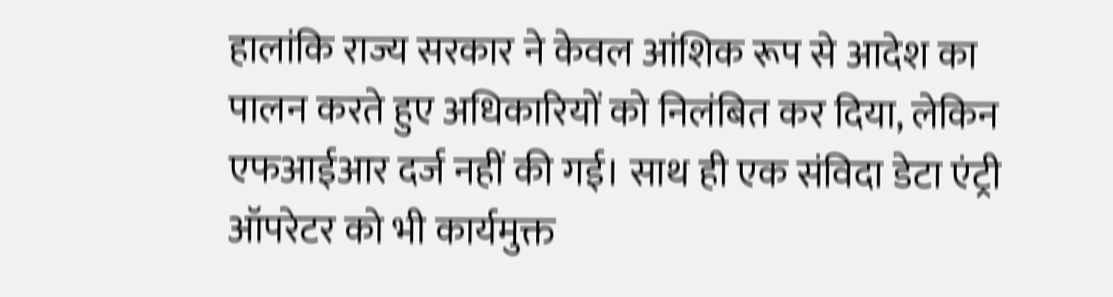हालांकि राज्य सरकार ने केवल आंशिक रूप से आदेश का पालन करते हुए अधिकारियों को निलंबित कर दिया, लेकिन एफआईआर दर्ज नहीं की गई। साथ ही एक संविदा डेटा एंट्री ऑपरेटर को भी कार्यमुक्त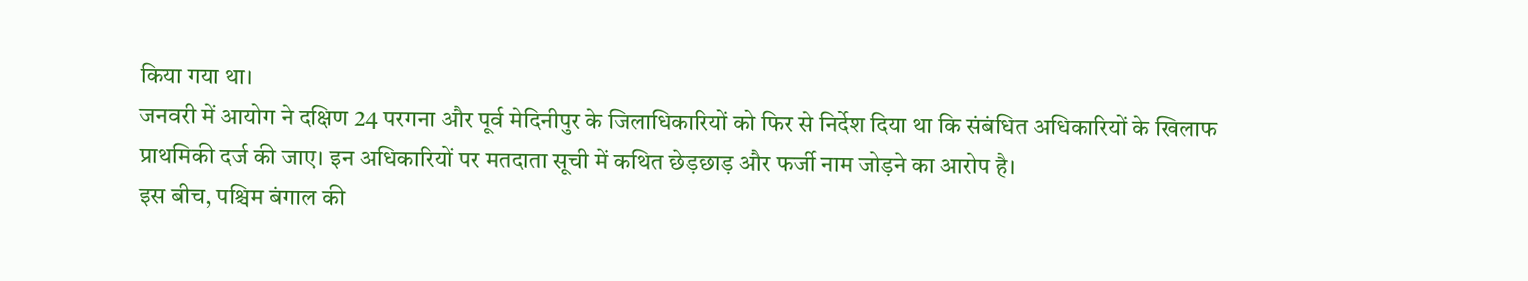किया गया था।
जनवरी में आयोग ने दक्षिण 24 परगना और पूर्व मेदिनीपुर के जिलाधिकारियों को फिर से निर्देश दिया था कि संबंधित अधिकारियों के खिलाफ प्राथमिकी दर्ज की जाए। इन अधिकारियों पर मतदाता सूची में कथित छेड़छाड़ और फर्जी नाम जोड़ने का आरोप है।
इस बीच, पश्चिम बंगाल की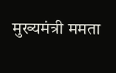मुख्यमंत्री ममता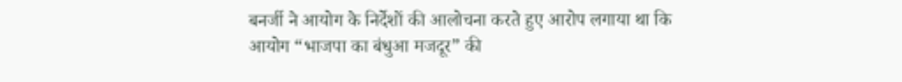बनर्जी ने आयोग के निर्देशों की आलोचना करते हुए आरोप लगाया था कि आयोग “भाजपा का बंधुआ मजदूर” की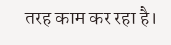तरह काम कर रहा है।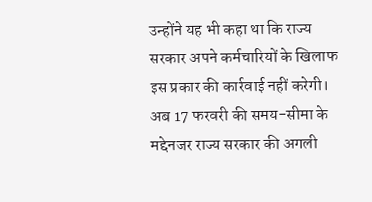उन्होंने यह भी कहा था कि राज्य सरकार अपने कर्मचारियों के खिलाफ इस प्रकार की कार्रवाई नहीं करेगी।
अब 17 फरवरी की समय-सीमा के मद्देनजर राज्य सरकार की अगली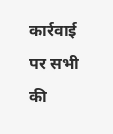कार्रवाई पर सभी की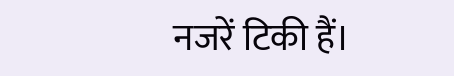नजरें टिकी हैं।